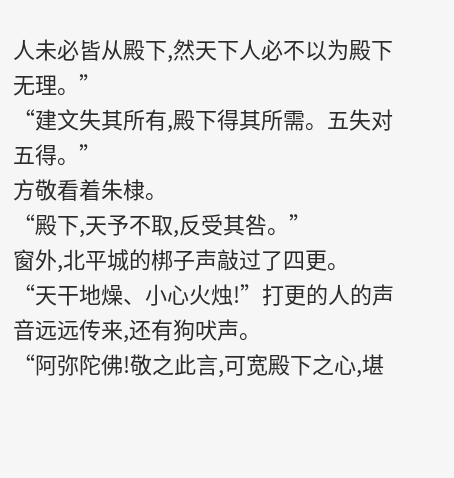人未必皆从殿下,然天下人必不以为殿下无理。”
“建文失其所有,殿下得其所需。五失对五得。”
方敬看着朱棣。
“殿下,天予不取,反受其咎。”
窗外,北平城的梆子声敲过了四更。
“天干地燥、小心火烛!”打更的人的声音远远传来,还有狗吠声。
“阿弥陀佛!敬之此言,可宽殿下之心,堪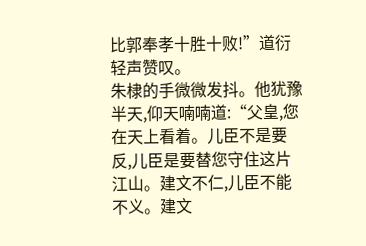比郭奉孝十胜十败!”道衍轻声赞叹。
朱棣的手微微发抖。他犹豫半天,仰天喃喃道:“父皇,您在天上看着。儿臣不是要反,儿臣是要替您守住这片江山。建文不仁,儿臣不能不义。建文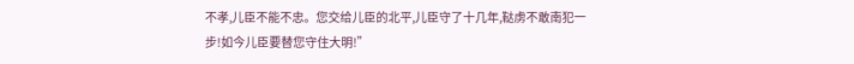不孝,儿臣不能不忠。您交给儿臣的北平,儿臣守了十几年,鞑虏不敢南犯一步!如今儿臣要替您守住大明!”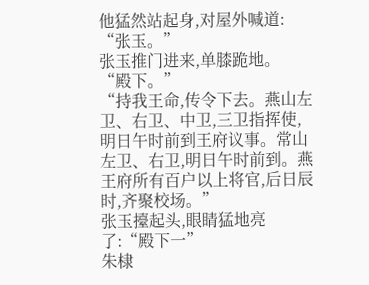他猛然站起身,对屋外喊道:
“张玉。”
张玉推门进来,单膝跪地。
“殿下。”
“持我王命,传令下去。燕山左卫、右卫、中卫,三卫指挥使,明日午时前到王府议事。常山左卫、右卫,明日午时前到。燕王府所有百户以上将官,后日辰时,齐聚校场。”
张玉擡起头,眼睛猛地亮了:“殿下一”
朱棣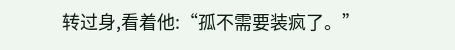转过身,看着他:“孤不需要装疯了。”